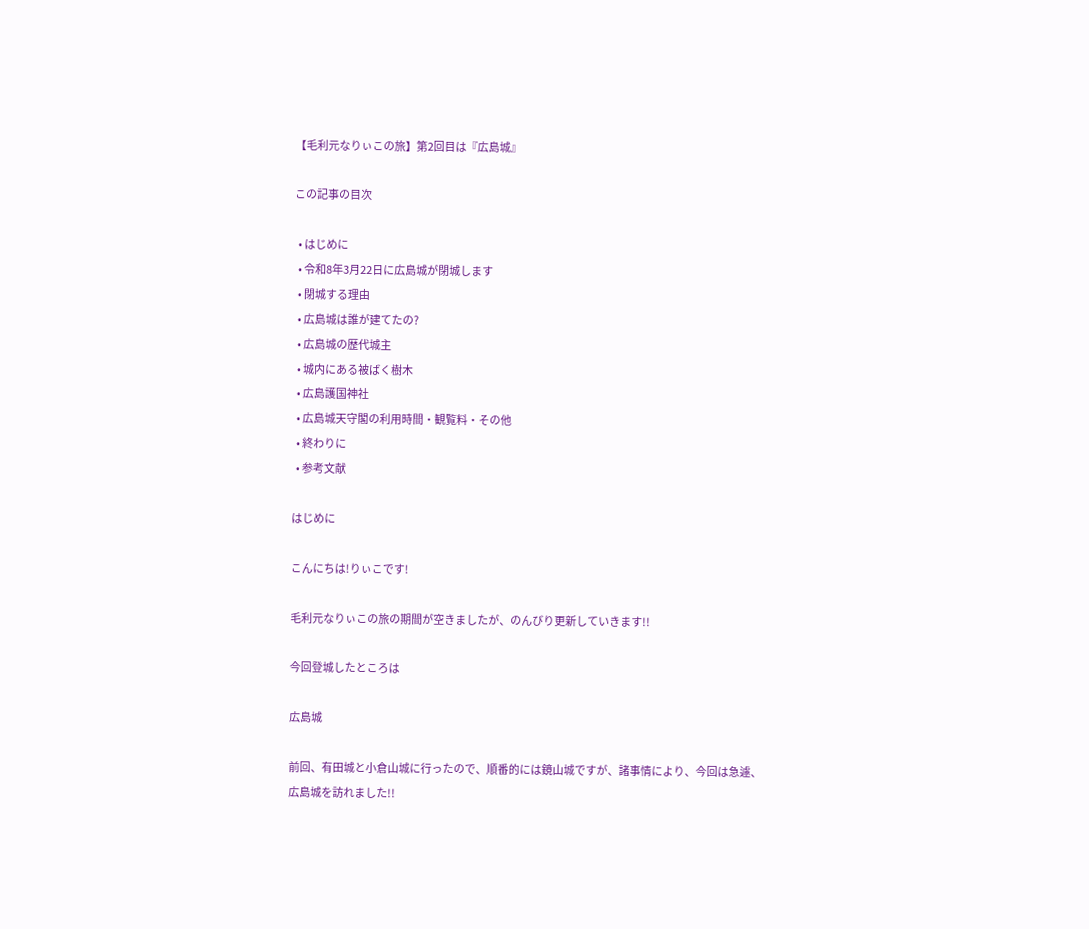【毛利元なりぃこの旅】第2回目は『広島城』

この記事の目次

  • はじめに
  • 令和8年3月22日に広島城が閉城します
  • 閉城する理由
  • 広島城は誰が建てたの?
  • 広島城の歴代城主
  • 城内にある被ばく樹木
  • 広島護国神社
  • 広島城天守閣の利用時間・観覧料・その他
  • 終わりに
  • 参考文献

はじめに

こんにちは!りぃこです!

毛利元なりぃこの旅の期間が空きましたが、のんびり更新していきます!!

今回登城したところは

広島城

前回、有田城と小倉山城に行ったので、順番的には鏡山城ですが、諸事情により、今回は急遽、広島城を訪れました!!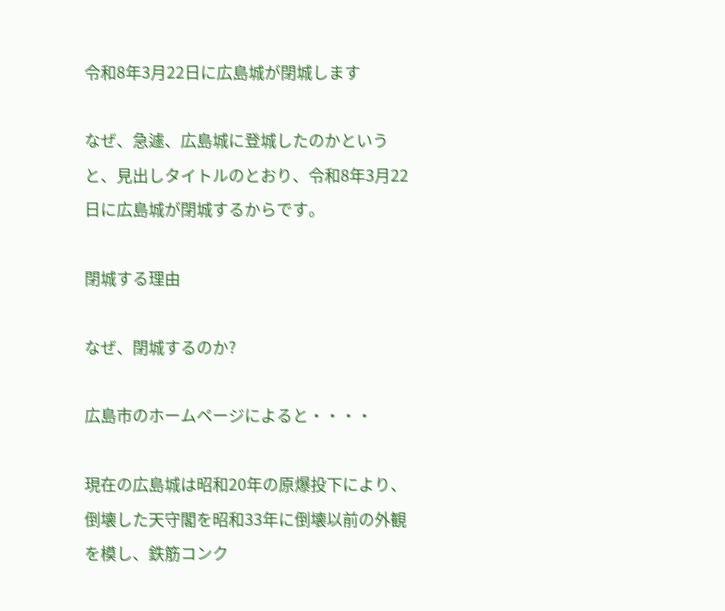令和8年3月22日に広島城が閉城します

なぜ、急遽、広島城に登城したのかというと、見出しタイトルのとおり、令和8年3月22日に広島城が閉城するからです。

閉城する理由

なぜ、閉城するのか?

広島市のホームページによると・・・・

現在の広島城は昭和20年の原爆投下により、倒壊した天守閣を昭和33年に倒壊以前の外観を模し、鉄筋コンク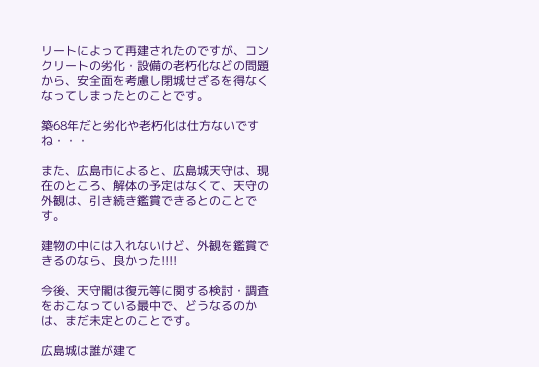リートによって再建されたのですが、コンクリートの劣化・設備の老朽化などの問題から、安全面を考慮し閉城せざるを得なくなってしまったとのことです。

築68年だと劣化や老朽化は仕方ないですね・・・

また、広島市によると、広島城天守は、現在のところ、解体の予定はなくて、天守の外観は、引き続き鑑賞できるとのことです。

建物の中には入れないけど、外観を鑑賞できるのなら、良かった!!!!

今後、天守閣は復元等に関する検討・調査をおこなっている最中で、どうなるのかは、まだ未定とのことです。

広島城は誰が建て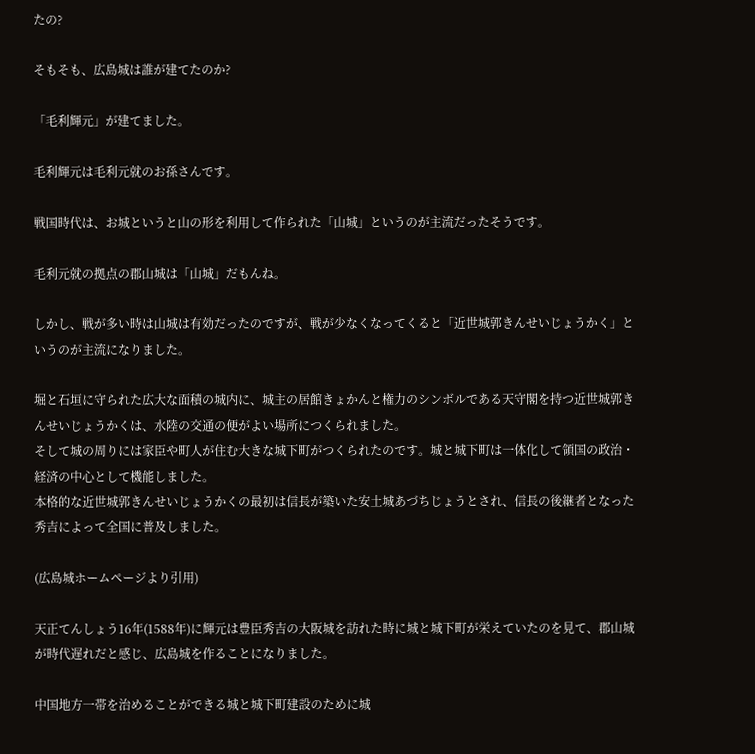たの?

そもそも、広島城は誰が建てたのか?

「毛利輝元」が建てました。

毛利輝元は毛利元就のお孫さんです。

戦国時代は、お城というと山の形を利用して作られた「山城」というのが主流だったそうです。

毛利元就の拠点の郡山城は「山城」だもんね。

しかし、戦が多い時は山城は有効だったのですが、戦が少なくなってくると「近世城郭きんせいじょうかく」というのが主流になりました。

堀と石垣に守られた広大な面積の城内に、城主の居館きょかんと権力のシンボルである天守閣を持つ近世城郭きんせいじょうかくは、水陸の交通の便がよい場所につくられました。
そして城の周りには家臣や町人が住む大きな城下町がつくられたのです。城と城下町は一体化して領国の政治・経済の中心として機能しました。
本格的な近世城郭きんせいじょうかくの最初は信長が築いた安土城あづちじょうとされ、信長の後継者となった秀吉によって全国に普及しました。

(広島城ホームページより引用)

天正てんしょう16年(1588年)に輝元は豊臣秀吉の大阪城を訪れた時に城と城下町が栄えていたのを見て、郡山城が時代遅れだと感じ、広島城を作ることになりました。

中国地方一帯を治めることができる城と城下町建設のために城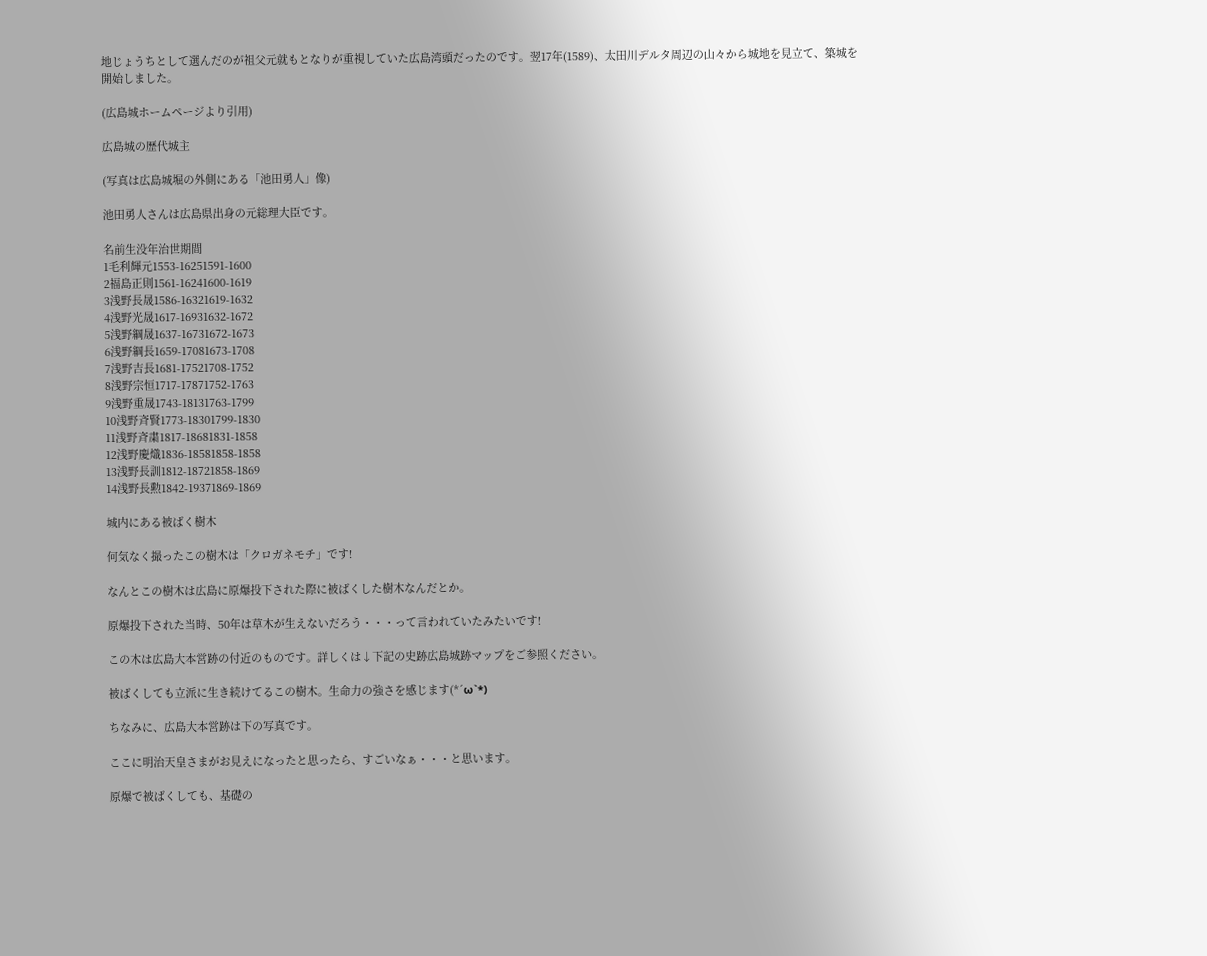地じょうちとして選んだのが祖父元就もとなりが重視していた広島湾頭だったのです。翌17年(1589)、太田川デルタ周辺の山々から城地を見立て、築城を開始しました。

(広島城ホームページより引用)

広島城の歴代城主

(写真は広島城堀の外側にある「池田勇人」像)

池田勇人さんは広島県出身の元総理大臣です。

名前生没年治世期間
1毛利輝元1553-16251591-1600
2福島正則1561-16241600-1619
3浅野長晟1586-16321619-1632
4浅野光晟1617-16931632-1672
5浅野綱晟1637-16731672-1673
6浅野綱長1659-17081673-1708
7浅野吉長1681-17521708-1752
8浅野宗恒1717-17871752-1763
9浅野重晟1743-18131763-1799
10浅野斉賢1773-18301799-1830
11浅野斉粛1817-18681831-1858
12浅野慶熾1836-18581858-1858
13浅野長訓1812-18721858-1869
14浅野長勲1842-19371869-1869

城内にある被ばく樹木

何気なく撮ったこの樹木は「クロガネモチ」です!

なんとこの樹木は広島に原爆投下された際に被ばくした樹木なんだとか。

原爆投下された当時、50年は草木が生えないだろう・・・って言われていたみたいです!

この木は広島大本営跡の付近のものです。詳しくは↓下記の史跡広島城跡マップをご参照ください。

被ばくしても立派に生き続けてるこの樹木。生命力の強さを感じます(*´ω`*)

ちなみに、広島大本営跡は下の写真です。

ここに明治天皇さまがお見えになったと思ったら、すごいなぁ・・・と思います。

原爆で被ばくしても、基礎の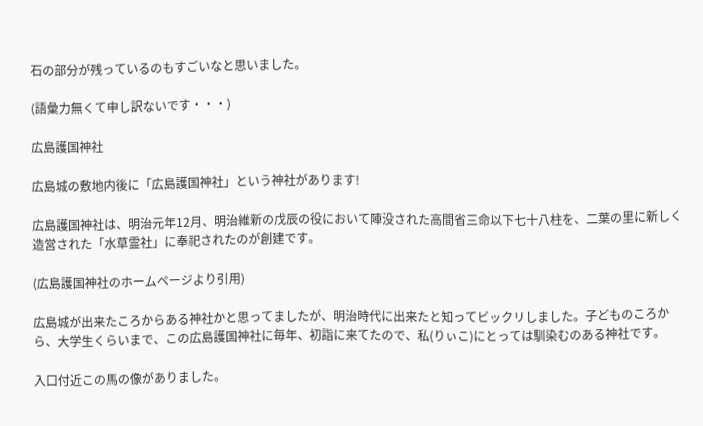石の部分が残っているのもすごいなと思いました。

(語彙力無くて申し訳ないです・・・)

広島護国神社

広島城の敷地内後に「広島護国神社」という神社があります!

広島護国神社は、明治元年12月、明治維新の戊辰の役において陣没された高間省三命以下七十八柱を、二葉の里に新しく造営された「水草霊社」に奉祀されたのが創建です。

(広島護国神社のホームページより引用)

広島城が出来たころからある神社かと思ってましたが、明治時代に出来たと知ってビックリしました。子どものころから、大学生くらいまで、この広島護国神社に毎年、初詣に来てたので、私(りぃこ)にとっては馴染むのある神社です。

入口付近この馬の像がありました。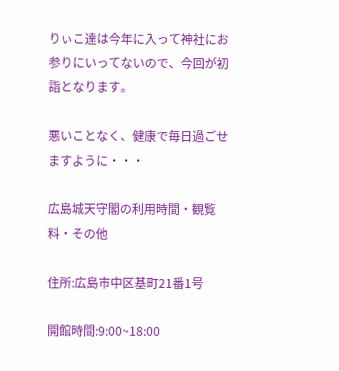りぃこ達は今年に入って神社にお参りにいってないので、今回が初詣となります。

悪いことなく、健康で毎日過ごせますように・・・

広島城天守閣の利用時間・観覧料・その他

住所:広島市中区基町21番1号

開館時間:9:00~18:00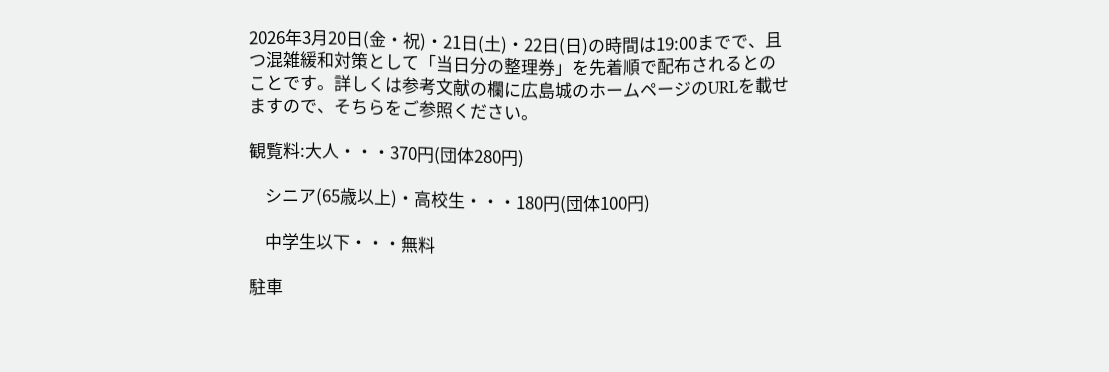2026年3月20日(金・祝)・21日(土)・22日(日)の時間は19:00までで、且つ混雑緩和対策として「当日分の整理券」を先着順で配布されるとのことです。詳しくは参考文献の欄に広島城のホームページのURLを載せますので、そちらをご参照ください。

観覧料:大人・・・370円(団体280円)

    シニア(65歳以上)・高校生・・・180円(団体100円)

    中学生以下・・・無料

駐車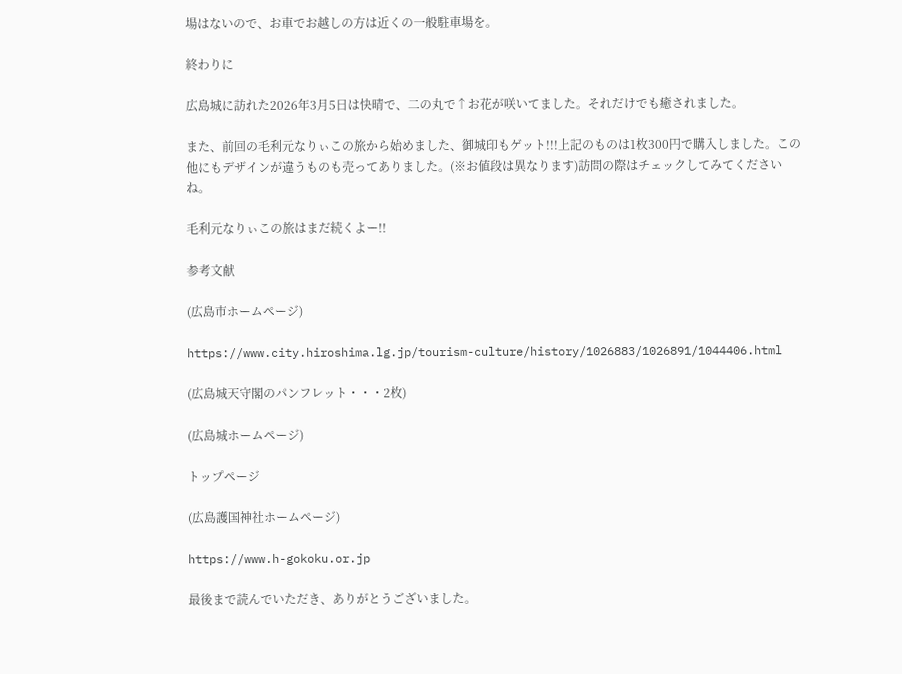場はないので、お車でお越しの方は近くの一般駐車場を。

終わりに

広島城に訪れた2026年3月5日は快晴で、二の丸で↑お花が咲いてました。それだけでも癒されました。

また、前回の毛利元なりぃこの旅から始めました、御城印もゲット!!!上記のものは1枚300円で購入しました。この他にもデザインが違うものも売ってありました。(※お値段は異なります)訪問の際はチェックしてみてくださいね。

毛利元なりぃこの旅はまだ続くよー!!

参考文献

(広島市ホームページ)

https://www.city.hiroshima.lg.jp/tourism-culture/history/1026883/1026891/1044406.html

(広島城天守閣のパンフレット・・・2枚)

(広島城ホームページ)

トップページ

(広島護国神社ホームページ)

https://www.h-gokoku.or.jp

最後まで読んでいただき、ありがとうございました。